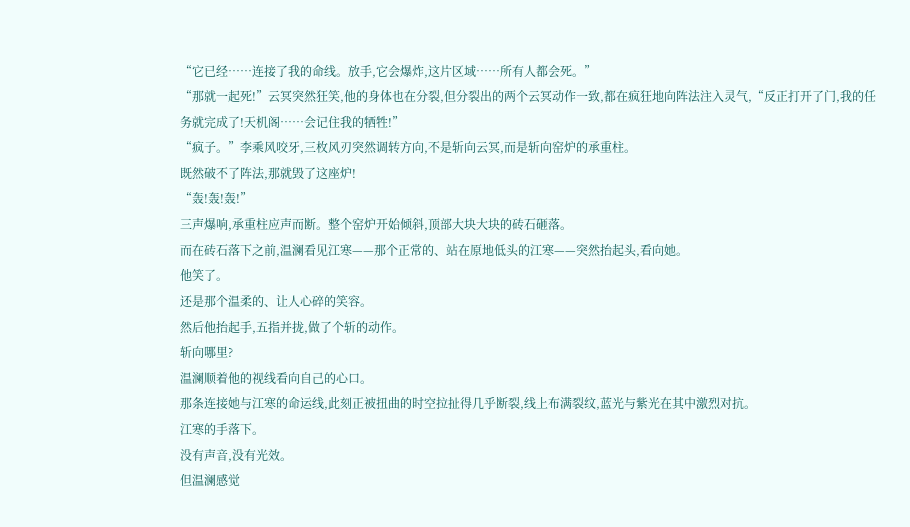“它已经……连接了我的命线。放手,它会爆炸,这片区域……所有人都会死。”
“那就一起死!”云冥突然狂笑,他的身体也在分裂,但分裂出的两个云冥动作一致,都在疯狂地向阵法注入灵气,“反正打开了门,我的任务就完成了!天机阁……会记住我的牺牲!”
“疯子。”李乘风咬牙,三枚风刃突然调转方向,不是斩向云冥,而是斩向窑炉的承重柱。
既然破不了阵法,那就毁了这座炉!
“轰!轰!轰!”
三声爆响,承重柱应声而断。整个窑炉开始倾斜,顶部大块大块的砖石砸落。
而在砖石落下之前,温澜看见江寒——那个正常的、站在原地低头的江寒——突然抬起头,看向她。
他笑了。
还是那个温柔的、让人心碎的笑容。
然后他抬起手,五指并拢,做了个斩的动作。
斩向哪里?
温澜顺着他的视线看向自己的心口。
那条连接她与江寒的命运线,此刻正被扭曲的时空拉扯得几乎断裂,线上布满裂纹,蓝光与紫光在其中激烈对抗。
江寒的手落下。
没有声音,没有光效。
但温澜感觉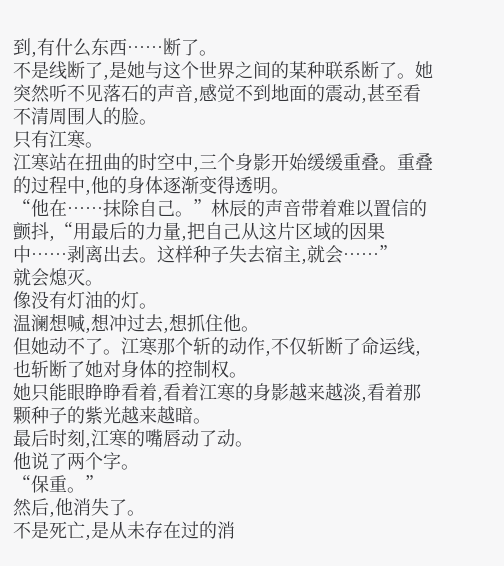到,有什么东西……断了。
不是线断了,是她与这个世界之间的某种联系断了。她突然听不见落石的声音,感觉不到地面的震动,甚至看不清周围人的脸。
只有江寒。
江寒站在扭曲的时空中,三个身影开始缓缓重叠。重叠的过程中,他的身体逐渐变得透明。
“他在……抹除自己。”林辰的声音带着难以置信的颤抖,“用最后的力量,把自己从这片区域的因果中……剥离出去。这样种子失去宿主,就会……”
就会熄灭。
像没有灯油的灯。
温澜想喊,想冲过去,想抓住他。
但她动不了。江寒那个斩的动作,不仅斩断了命运线,也斩断了她对身体的控制权。
她只能眼睁睁看着,看着江寒的身影越来越淡,看着那颗种子的紫光越来越暗。
最后时刻,江寒的嘴唇动了动。
他说了两个字。
“保重。”
然后,他消失了。
不是死亡,是从未存在过的消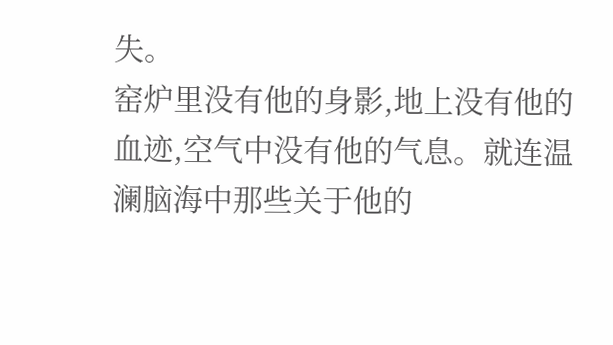失。
窑炉里没有他的身影,地上没有他的血迹,空气中没有他的气息。就连温澜脑海中那些关于他的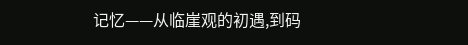记忆——从临崖观的初遇,到码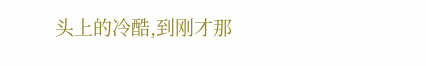头上的冷酷,到刚才那